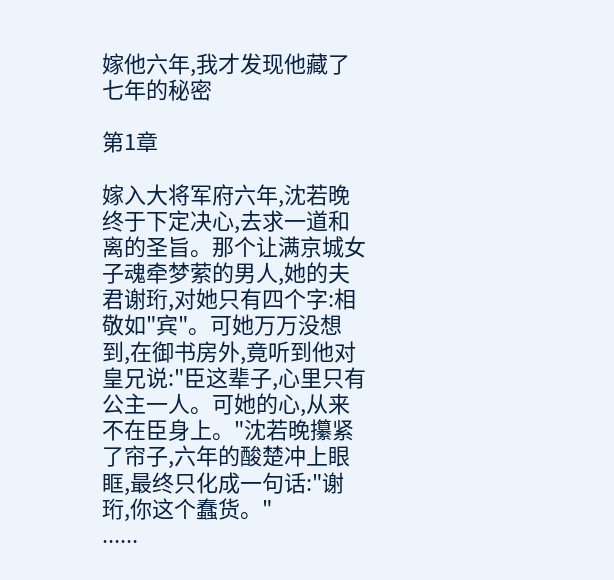嫁他六年,我才发现他藏了七年的秘密

第1章

嫁入大将军府六年,沈若晚终于下定决心,去求一道和离的圣旨。那个让满京城女子魂牵梦萦的男人,她的夫君谢珩,对她只有四个字:相敬如"宾"。可她万万没想到,在御书房外,竟听到他对皇兄说:"臣这辈子,心里只有公主一人。可她的心,从来不在臣身上。"沈若晚攥紧了帘子,六年的酸楚冲上眼眶,最终只化成一句话:"谢珩,你这个蠢货。"
......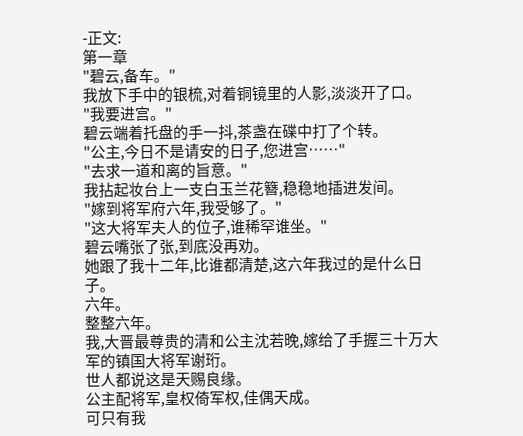-正文:
第一章
"碧云,备车。"
我放下手中的银梳,对着铜镜里的人影,淡淡开了口。
"我要进宫。"
碧云端着托盘的手一抖,茶盏在碟中打了个转。
"公主,今日不是请安的日子,您进宫……"
"去求一道和离的旨意。"
我拈起妆台上一支白玉兰花簪,稳稳地插进发间。
"嫁到将军府六年,我受够了。"
"这大将军夫人的位子,谁稀罕谁坐。"
碧云嘴张了张,到底没再劝。
她跟了我十二年,比谁都清楚,这六年我过的是什么日子。
六年。
整整六年。
我,大晋最尊贵的清和公主沈若晚,嫁给了手握三十万大军的镇国大将军谢珩。
世人都说这是天赐良缘。
公主配将军,皇权倚军权,佳偶天成。
可只有我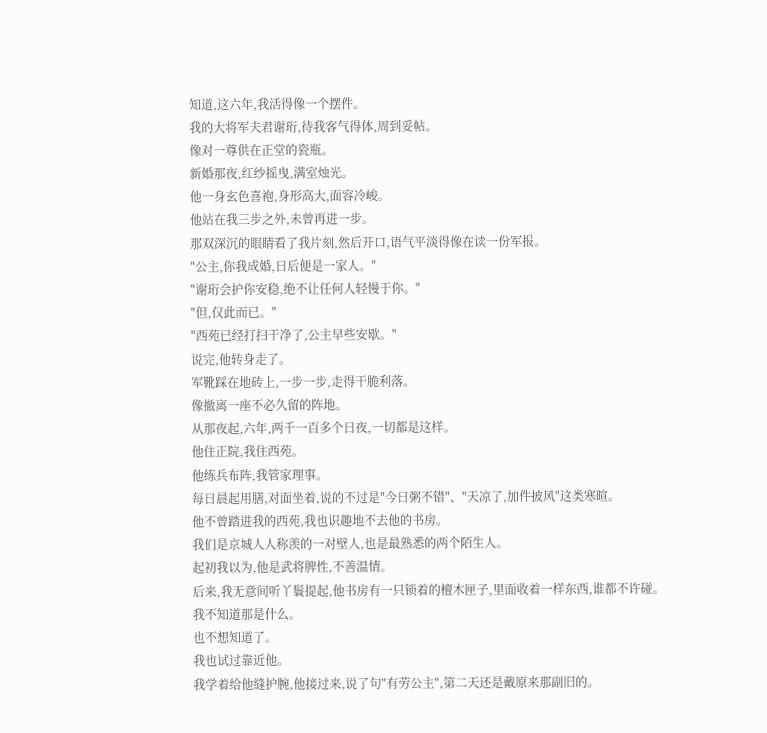知道,这六年,我活得像一个摆件。
我的大将军夫君谢珩,待我客气得体,周到妥帖。
像对一尊供在正堂的瓷瓶。
新婚那夜,红纱摇曳,满室烛光。
他一身玄色喜袍,身形高大,面容冷峻。
他站在我三步之外,未曾再进一步。
那双深沉的眼睛看了我片刻,然后开口,语气平淡得像在读一份军报。
"公主,你我成婚,日后便是一家人。"
"谢珩会护你安稳,绝不让任何人轻慢于你。"
"但,仅此而已。"
"西苑已经打扫干净了,公主早些安歇。"
说完,他转身走了。
军靴踩在地砖上,一步一步,走得干脆利落。
像撤离一座不必久留的阵地。
从那夜起,六年,两千一百多个日夜,一切都是这样。
他住正院,我住西苑。
他练兵布阵,我管家理事。
每日晨起用膳,对面坐着,说的不过是"今日粥不错"、"天凉了,加件披风"这类寒暄。
他不曾踏进我的西苑,我也识趣地不去他的书房。
我们是京城人人称羡的一对壁人,也是最熟悉的两个陌生人。
起初我以为,他是武将脾性,不善温情。
后来,我无意间听丫鬟提起,他书房有一只锁着的檀木匣子,里面收着一样东西,谁都不许碰。
我不知道那是什么。
也不想知道了。
我也试过靠近他。
我学着给他缝护腕,他接过来,说了句"有劳公主",第二天还是戴原来那副旧的。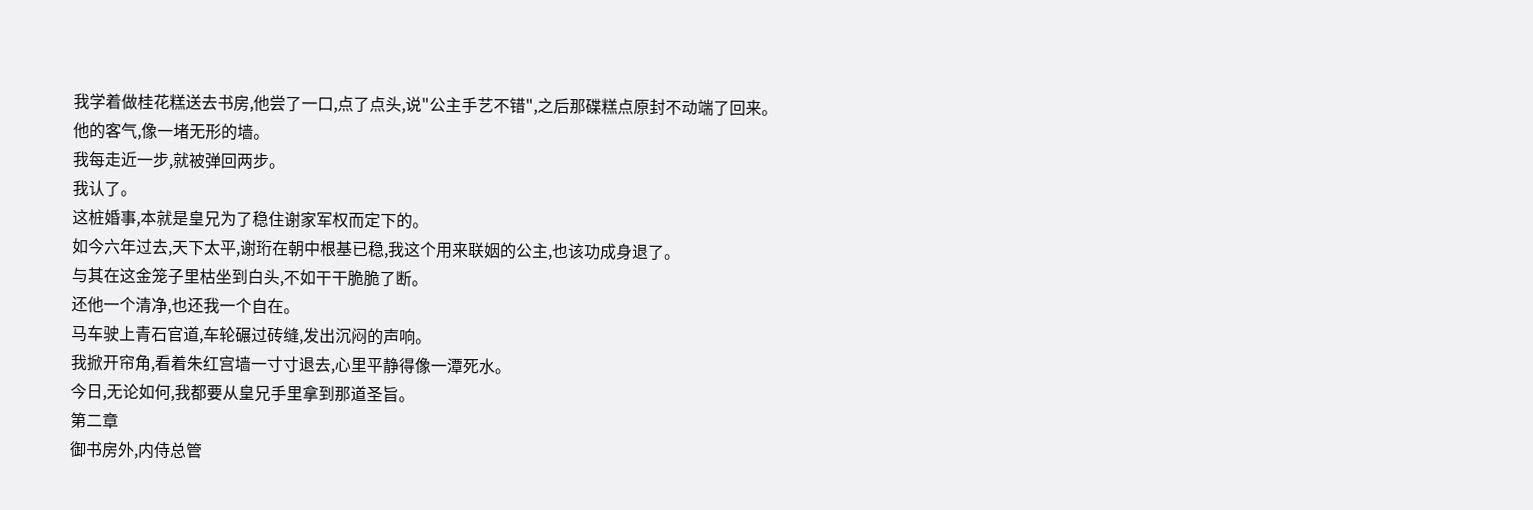我学着做桂花糕送去书房,他尝了一口,点了点头,说"公主手艺不错",之后那碟糕点原封不动端了回来。
他的客气,像一堵无形的墙。
我每走近一步,就被弹回两步。
我认了。
这桩婚事,本就是皇兄为了稳住谢家军权而定下的。
如今六年过去,天下太平,谢珩在朝中根基已稳,我这个用来联姻的公主,也该功成身退了。
与其在这金笼子里枯坐到白头,不如干干脆脆了断。
还他一个清净,也还我一个自在。
马车驶上青石官道,车轮碾过砖缝,发出沉闷的声响。
我掀开帘角,看着朱红宫墙一寸寸退去,心里平静得像一潭死水。
今日,无论如何,我都要从皇兄手里拿到那道圣旨。
第二章
御书房外,内侍总管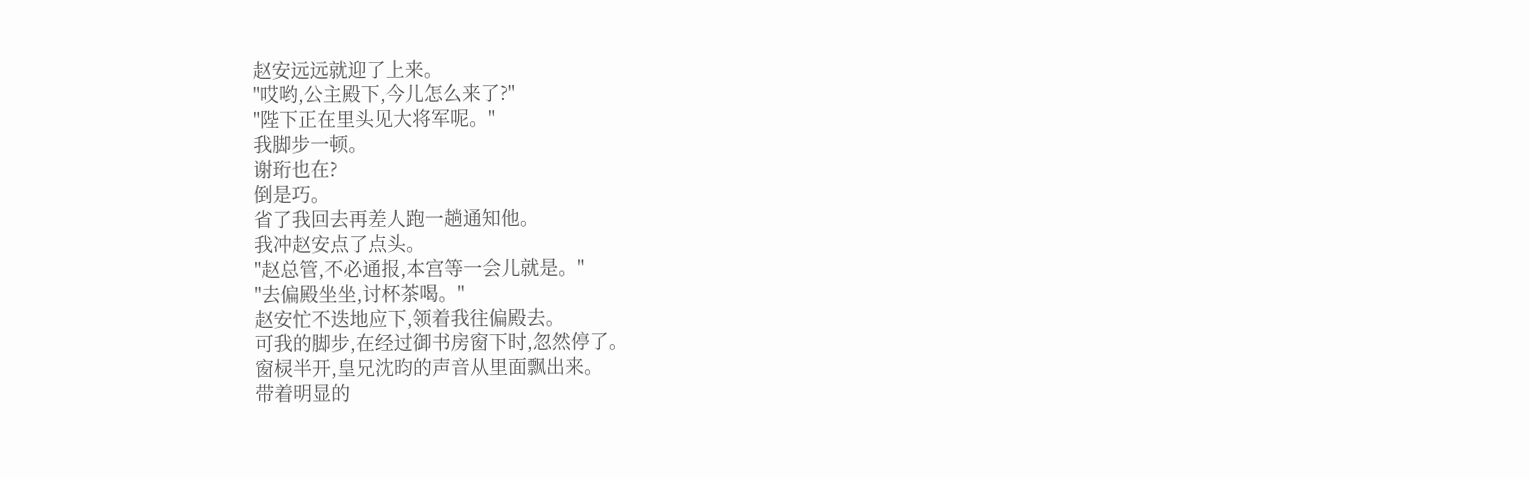赵安远远就迎了上来。
"哎哟,公主殿下,今儿怎么来了?"
"陛下正在里头见大将军呢。"
我脚步一顿。
谢珩也在?
倒是巧。
省了我回去再差人跑一趟通知他。
我冲赵安点了点头。
"赵总管,不必通报,本宫等一会儿就是。"
"去偏殿坐坐,讨杯茶喝。"
赵安忙不迭地应下,领着我往偏殿去。
可我的脚步,在经过御书房窗下时,忽然停了。
窗棂半开,皇兄沈昀的声音从里面飘出来。
带着明显的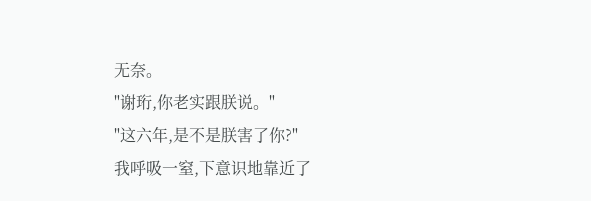无奈。
"谢珩,你老实跟朕说。"
"这六年,是不是朕害了你?"
我呼吸一窒,下意识地靠近了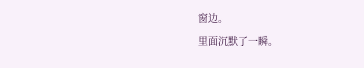窗边。
里面沉默了一瞬。